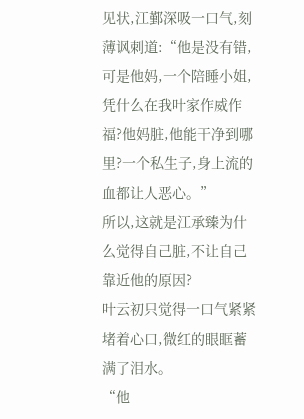见状,江鄞深吸一口气,刻薄讽刺道:“他是没有错,可是他妈,一个陪睡小姐,凭什么在我叶家作威作福?他妈脏,他能干净到哪里?一个私生子,身上流的血都让人恶心。”
所以,这就是江承臻为什么觉得自己脏,不让自己靠近他的原因?
叶云初只觉得一口气紧紧堵着心口,微红的眼眶蓄满了泪水。
“他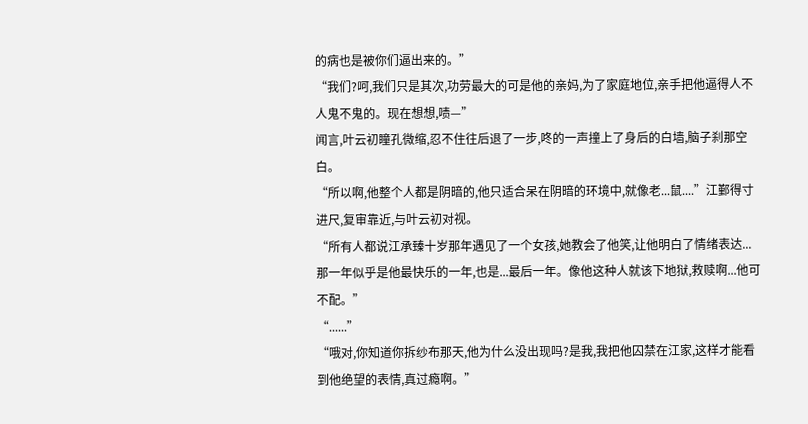的病也是被你们逼出来的。”
“我们?呵,我们只是其次,功劳最大的可是他的亲妈,为了家庭地位,亲手把他逼得人不人鬼不鬼的。现在想想,啧—”
闻言,叶云初瞳孔微缩,忍不住往后退了一步,咚的一声撞上了身后的白墙,脑子刹那空白。
“所以啊,他整个人都是阴暗的,他只适合呆在阴暗的环境中,就像老...鼠....”江鄞得寸进尺,复审靠近,与叶云初对视。
“所有人都说江承臻十岁那年遇见了一个女孩,她教会了他笑,让他明白了情绪表达...那一年似乎是他最快乐的一年,也是...最后一年。像他这种人就该下地狱,救赎啊...他可不配。”
“......”
“哦对,你知道你拆纱布那天,他为什么没出现吗?是我,我把他囚禁在江家,这样才能看到他绝望的表情,真过瘾啊。”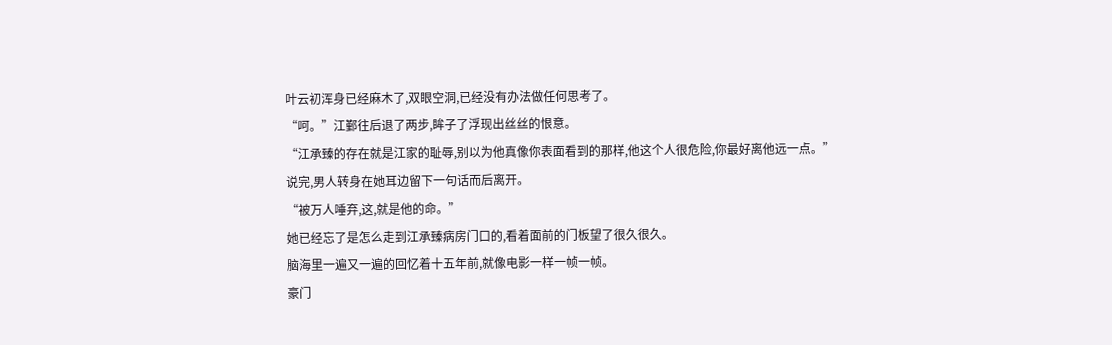叶云初浑身已经麻木了,双眼空洞,已经没有办法做任何思考了。
“呵。”江鄞往后退了两步,眸子了浮现出丝丝的恨意。
“江承臻的存在就是江家的耻辱,别以为他真像你表面看到的那样,他这个人很危险,你最好离他远一点。”
说完,男人转身在她耳边留下一句话而后离开。
“被万人唾弃,这,就是他的命。”
她已经忘了是怎么走到江承臻病房门口的,看着面前的门板望了很久很久。
脑海里一遍又一遍的回忆着十五年前,就像电影一样一帧一帧。
豪门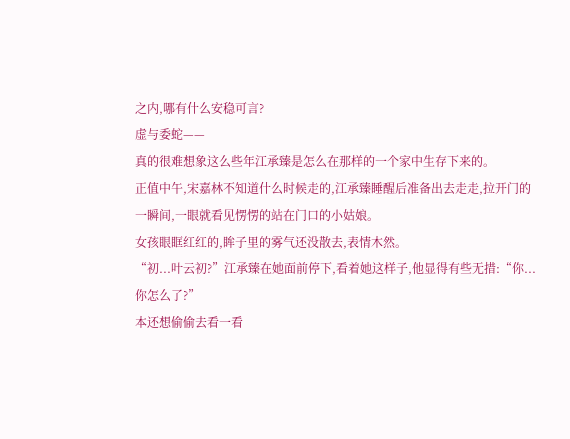之内,哪有什么安稳可言?
虚与委蛇——
真的很难想象这么些年江承臻是怎么在那样的一个家中生存下来的。
正值中午,宋嘉林不知道什么时候走的,江承臻睡醒后准备出去走走,拉开门的一瞬间,一眼就看见愣愣的站在门口的小姑娘。
女孩眼眶红红的,眸子里的雾气还没散去,表情木然。
“初...叶云初?”江承臻在她面前停下,看着她这样子,他显得有些无措:“你...你怎么了?”
本还想偷偷去看一看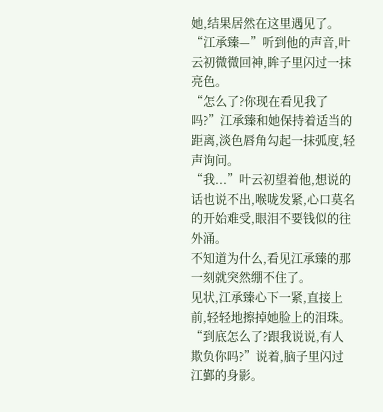她,结果居然在这里遇见了。
“江承臻—”听到他的声音,叶云初微微回神,眸子里闪过一抹亮色。
“怎么了?你现在看见我了吗?”江承臻和她保持着适当的距离,淡色唇角勾起一抹弧度,轻声询问。
“我...”叶云初望着他,想说的话也说不出,喉咙发紧,心口莫名的开始难受,眼泪不要钱似的往外涌。
不知道为什么,看见江承臻的那一刻就突然绷不住了。
见状,江承臻心下一紧,直接上前,轻轻地擦掉她脸上的泪珠。
“到底怎么了?跟我说说,有人欺负你吗?”说着,脑子里闪过江鄞的身影。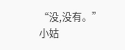“没,没有。”
小姑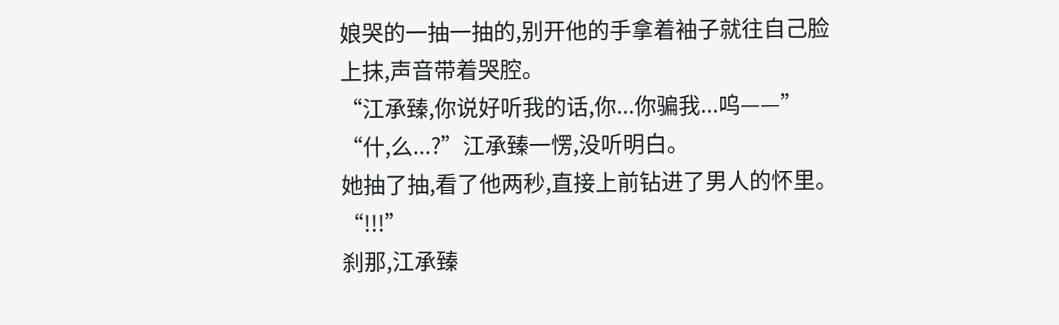娘哭的一抽一抽的,别开他的手拿着袖子就往自己脸上抹,声音带着哭腔。
“江承臻,你说好听我的话,你...你骗我...呜——”
“什,么...?”江承臻一愣,没听明白。
她抽了抽,看了他两秒,直接上前钻进了男人的怀里。
“!!!”
刹那,江承臻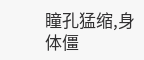瞳孔猛缩,身体僵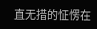直无措的怔愣在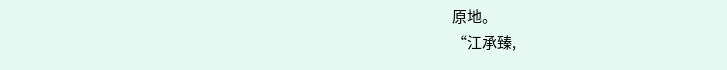原地。
“江承臻,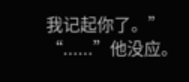我记起你了。”
“......”他没应。